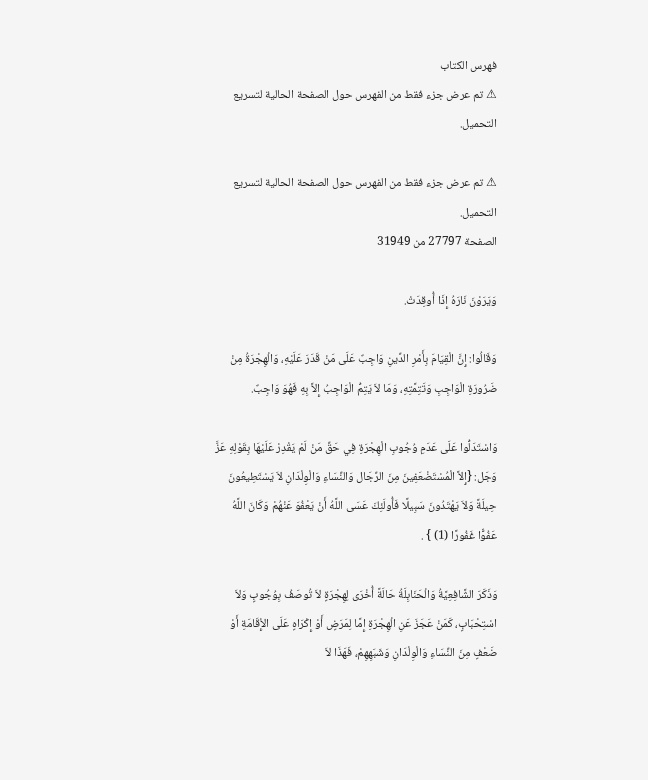فهرس الكتاب
⚠ تم عرض جزء فقط من الفهرس حول الصفحة الحالية لتسريع التحميل.

⚠ تم عرض جزء فقط من الفهرس حول الصفحة الحالية لتسريع التحميل.
الصفحة 27797 من 31949

وَيَرَوْنَ نَارَهُ إِذَا أُوقِدَتْ.

وَقَالُوا: إِنَّ الْقِيَامَ بِأَمْرِ الدِّينِ وَاجِبٌ عَلَى مَنْ قَدَرَ عَلَيْهِ، وَالْهِجْرَةُ مِنْ ضَرُورَةِ الْوَاجِبِ وَتَتِمَّتِهِ، وَمَا لاَ يَتِمُّ الْوَاجِبُ إِلاَّ بِهِ فَهُوَ وَاجِبٌ.

وَاسْتَدَلُّوا عَلَى عَدَمِ وُجُوبِ الْهِجْرَةِ فِي حَقِّ مَنْ لَمْ يَقْدِرْ عَلَيْهَا بِقَوْلِهِ عَزَّ وَجَل: {إِلاَّ الْمُسْتَضْعَفِينَ مِنَ الرِّجَال وَالنِّسَاءِ وَالْوِلْدَانِ لاَ يَسْتَطِيعُونَ حِيلَةً وَلاَ يَهْتَدُونَ سَبِيلًا فَأُولَئِكَ عَسَى اللَّهُ أَنْ يَعْفُوَ عَنْهُمْ وَكَانَ اللَّهُ عَفُوًّا غَفُورًا (1) } .

وَذَكَرَ الشَّافِعِيَّةُ وَالْحَنَابِلَةُ حَالَةً أُخْرَى لِهِجْرَةٍ لاَ تُوصَفُ بِوُجُوبٍ وَلاَ اسْتِحْبَابٍ، كَمَنْ عَجَزَ عَنِ الْهِجْرَةِ إِمَّا لِمَرَضٍ أَوْ إِكْرَاهٍ عَلَى الإِْقَامَةِ أَوْ ضَعْفٍ مِنَ النِّسَاءِ وَالْوِلْدَانِ وَشَبَهِهِمْ، فَهَذَا لاَ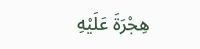هِجْرَةَ عَلَيْهِ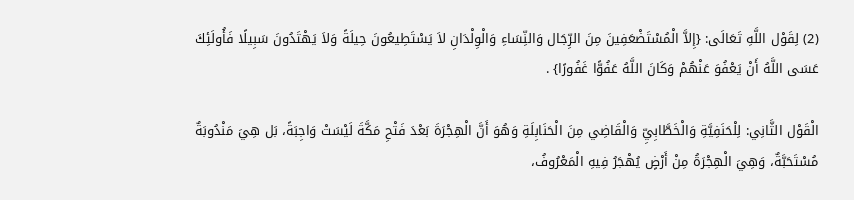(2) لِقَوْل اللَّهِ تَعَالَى: {إِلاَّ الْمُسْتَضْعَفِينَ مِنَ الرِّجَال وَالنِّسَاءِ وَالْوِلْدَانِ لاَ يَسْتَطِيعُونَ حِيلَةً وَلاَ يَهْتَدُونَ سَبِيلًا فَأُولَئِكَ عَسَى اللَّهُ أَنْ يَعْفُوَ عَنْهُمْ وَكَانَ اللَّهُ عَفُوًّا غَفُورًا} .

الْقَوْل الثَّانِي: لِلْحَنَفِيَّةِ وَالْخَطَّابِيِّ وَالْقَاضِي مِنَ الْحَنَابِلَةِ وَهُوَ أَنَّ الْهِجْرَةَ بَعْدَ فَتْحِ مَكَّةَ لَيْسَتْ وَاجِبَةً، بَل هِيَ مَنْدُوبَةٌ مُسْتَحَبَّةٌ، وَهِيَ الْهِجْرَةُ مِنْ أَرْضٍ يُهْجَرُ فِيهِ الْمَعْرُوفُ،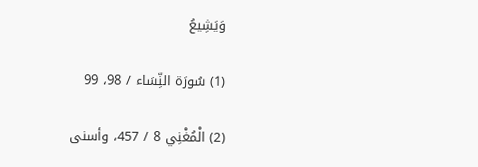وَيَشِيعُ

(1) سُورَة النِّسَاء / 98، 99

(2) الْمُغْنِي 8 / 457، وأسنى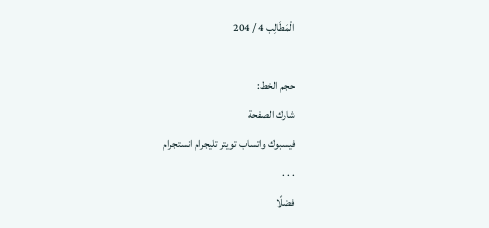الْمَطَالِب 4 / 204

حجم الخط:
شارك الصفحة
فيسبوك واتساب تويتر تليجرام انستجرام
. . .
فضلًا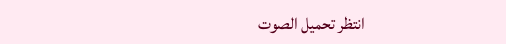انتظر تحميل الصوت